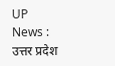UP News : उत्तर प्रदेश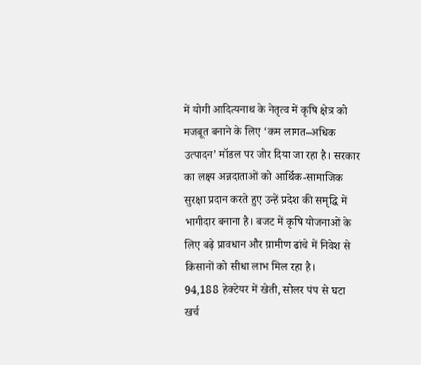में योगी आदित्यनाथ के नेतृत्व में कृषि क्षेत्र को मजबूत बनाने के लिए ‘कम लागत–अधिक उत्पादन’ मॉडल पर जोर दिया जा रहा है। सरकार का लक्ष्य अन्नदाताओं को आर्थिक-सामाजिक सुरक्षा प्रदान करते हुए उन्हें प्रदेश की समृद्धि में भागीदार बनाना है। बजट में कृषि योजनाओं के लिए बढ़े प्रावधान और ग्रामीण ढांचे में निवेश से किसानों को सीधा लाभ मिल रहा है।
94,188 हेक्टेयर में खेती, सोलर पंप से घटा खर्च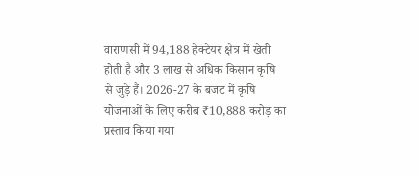वाराणसी में 94,188 हेक्टेयर क्षेत्र में खेती होती है और 3 लाख से अधिक किसान कृषि से जुड़े हैं। 2026-27 के बजट में कृषि योजनाओं के लिए करीब ₹10,888 करोड़ का प्रस्ताव किया गया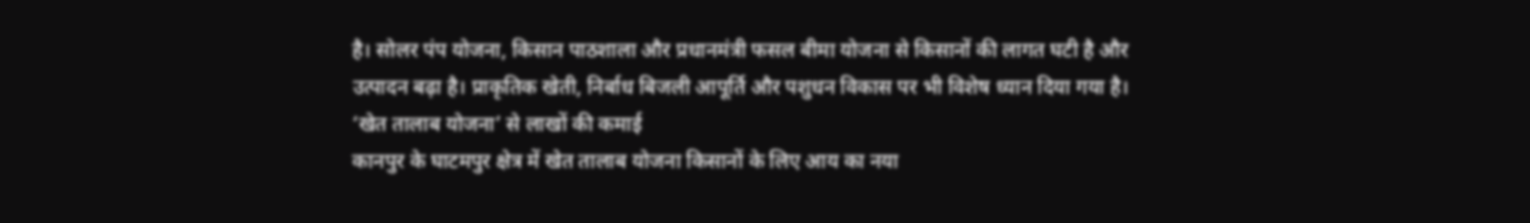है। सोलर पंप योजना, किसान पाठशाला और प्रधानमंत्री फसल बीमा योजना से किसानों की लागत घटी है और उत्पादन बढ़ा है। प्राकृतिक खेती, निर्बाध बिजली आपूर्ति और पशुधन विकास पर भी विशेष ध्यान दिया गया है।
‘खेत तालाब योजना’ से लाखों की कमाई
कानपुर के घाटमपुर क्षेत्र में खेत तालाब योजना किसानों के लिए आय का नया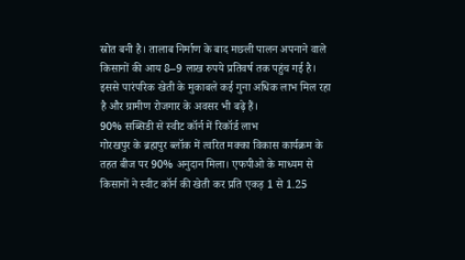स्रोत बनी है। तालाब निर्माण के बाद मछली पालन अपनाने वाले किसानों की आय 8–9 लाख रुपये प्रतिवर्ष तक पहुंच गई है। इससे पारंपरिक खेती के मुकाबले कई गुना अधिक लाभ मिल रहा है और ग्रामीण रोजगार के अवसर भी बढ़े हैं।
90% सब्सिडी से स्वीट कॉर्न में रिकॉर्ड लाभ
गोरखपुर के ब्रह्मपुर ब्लॉक में त्वरित मक्का विकास कार्यक्रम के तहत बीज पर 90% अनुदान मिला। एफपीओ के माध्यम से किसानों ने स्वीट कॉर्न की खेती कर प्रति एकड़ 1 से 1.25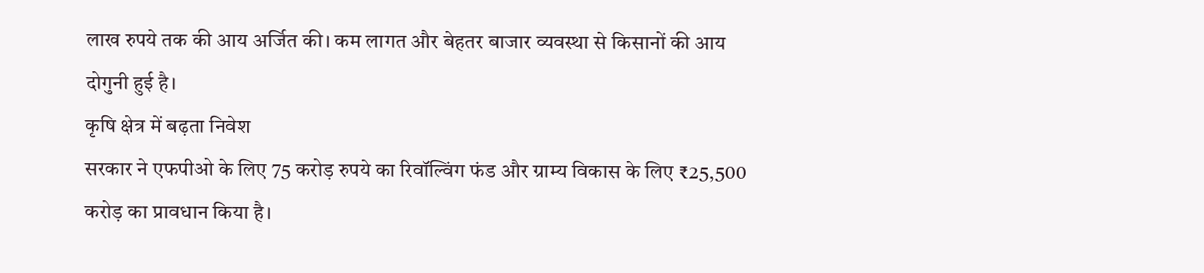लाख रुपये तक की आय अर्जित की। कम लागत और बेहतर बाजार व्यवस्था से किसानों की आय दोगुनी हुई है।
कृषि क्षेत्र में बढ़ता निवेश
सरकार ने एफपीओ के लिए 75 करोड़ रुपये का रिवॉल्विंग फंड और ग्राम्य विकास के लिए ₹25,500 करोड़ का प्रावधान किया है।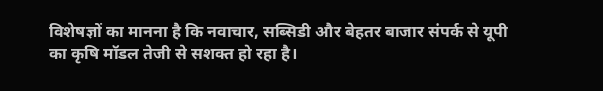विशेषज्ञों का मानना है कि नवाचार, सब्सिडी और बेहतर बाजार संपर्क से यूपी का कृषि मॉडल तेजी से सशक्त हो रहा है।